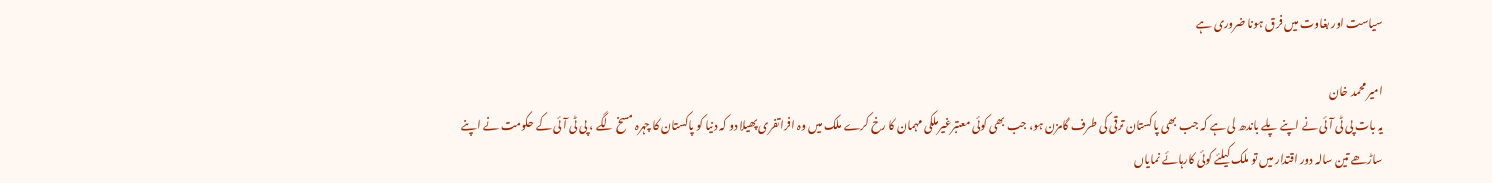سیاست اور بغاوت میں فرق ہونا ضروری ہے

امیر محمد خان
یہ بات پی ٹی آئی نے اپنے پلے باندھ لی ہے کہ جب بھی پاکستان ترقی کی طرف گامزن ہو، جب بھی کوئی معتبرغیرملکی مہمان کا رخ کرے ملک میں وہ افراتفری پھیلا دو کہ دنیا کو پاکستان کا چہرہ مسخ لگے ، پی ٹی آئی کے حکومت نے اپنے ساڑھے تین سالہ دور اقتدار میں تو ملک کیلئے کوئی کارہائے نمایاں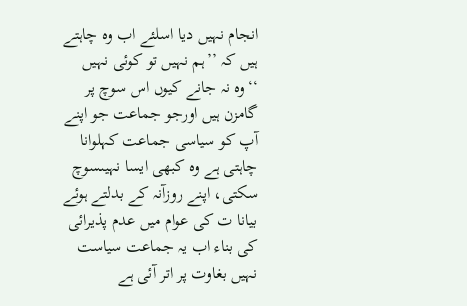انجام نہیں دیا اسلئے اب وہ چاہتے ہیں کہ ’’ہم نہیں تو کوئی نہیں ‘‘وہ نہ جانے کیوں اس سوچ پر گامزن ہیں اورجو جماعت جو اپنے آپ کو سیاسی جماعت کہلوانا چاہتی ہے وہ کبھی ایسا نہیںسوچ سکتی، اپنے روزآنہ کے بدلتے ہوئے بیانا ت کی عوام میں عدم پذیرائی کی بناء اب یہ جماعت سیاست نہیں بغاوت پر اتر آئی ہے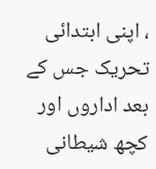، اپنی ابتدائی تحریک جس کے بعد اداروں اور کچھ شیطانی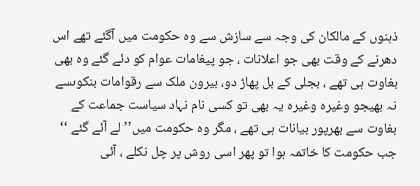ذہنوں کے مالکان کی وجہ سے سازش سے وہ حکومت میں آگئے تھے اس دھرنے کے وقت بھی جو اعلانات ، جو پیغامات عوام کو دئے گئے وہ بھی بغاوت ہی تھے ، بجلی کے بل پھاڑ دو، بیرون ملک سے رقوامات بنکوںسے نہ بھیجو وغیرہ وغیرہ یہ بھی تو کسی نام نہاد سیاست جماعت کے بغاوت سے بھرپور بیانات ہی تھے ، مگر وہ حکومت میں’’لے آئے گئے ‘‘ جب حکومت کا خاتمہ ہوا تو پھر اسی روش پر چل نکلے ، آئی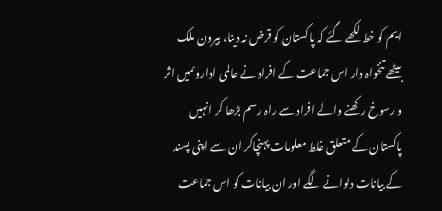ایم کو خط لکھے گئے کہ پاکستان کو قرض نہ دینا، بیرون ملک بیٹھے تنخواہ دار اس جماعت کے افراد نے عالمی اداروںمیں اثر و رسوخ رکھنے والے افراد سے راہ رسم بڑھا کر انہیں پاکستان کے متعلق غلط معلومات پہنچاکر ان سے اپنی پسند کے بیانات دلوانے لگے اور ان بیانات کو اس جماعت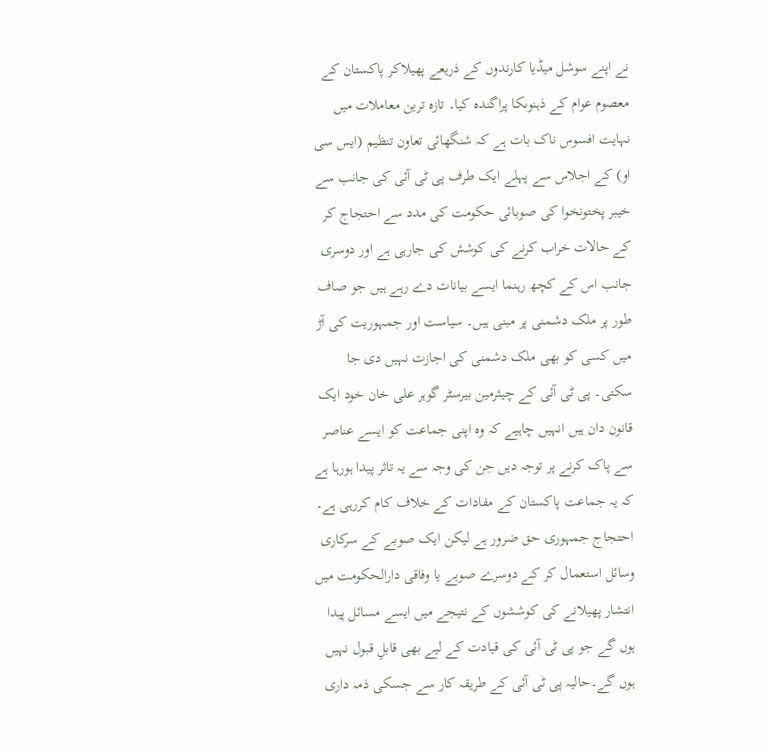نے اپنے سوشل میڈیا کارندوں کے ذریعے پھیلاکر پاکستان کے معصوم عوام کے ذہنوںکا پراگندہ کیا۔ تازہ ترین معاملات میں نہایت افسوس ناک بات ہے کہ شنگھائی تعاون تنظیم (ایس سی او) کے اجلاس سے پہلے ایک طرف پی ٹی آئی کی جانب سے خیبر پختونخوا کی صوبائی حکومت کی مدد سے احتجاج کر کے حالات خراب کرنے کی کوشش کی جارہی ہے اور دوسری جانب اس کے کچھ رہنما ایسے بیانات دے رہے ہیں جو صاف طور پر ملک دشمنی پر مبنی ہیں۔ سیاست اور جمہوریت کی آڑ میں کسی کو بھی ملک دشمنی کی اجازت نہیں دی جا سکتی۔ پی ٹی آئی کے چیئرمین بیرسٹر گوہر علی خان خود ایک قانون دان ہیں انہیں چاہیے کہ وہ اپنی جماعت کو ایسے عناصر سے پاک کرنے پر توجہ دیں جن کی وجہ سے یہ تاثر پیدا ہورہا ہے کہ یہ جماعت پاکستان کے مفادات کے خلاف کام کررہی ہے۔ احتجاج جمہوری حق ضرور ہے لیکن ایک صوبے کے سرکاری وسائل استعمال کر کے دوسرے صوبے یا وفاقی دارالحکومت میں انتشار پھیلانے کی کوششوں کے نتیجے میں ایسے مسائل پیدا ہوں گے جو پی ٹی آئی کی قیادت کے لیے بھی قابلِ قبول نہیں ہوں گے۔حالیہ پی ٹی آئی کے طریقہ کار سے جسکی ذمہ داری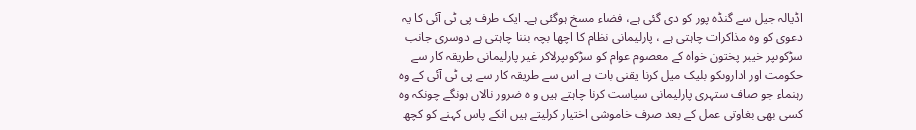اڈیالہ جیل سے گنڈہ پور کو دی گئی ہے، فضاء مسخ ہوگئی ہے۔ ایک طرف پی ٹی آئی کا یہ دعوی کو وہ مذاکرات چاہتی ہے ، پارلیمانی نظام کا اچھا بچہ بننا چاہتی ہے دوسری جانب سڑکوںپر خیبر پختون خواہ کے معصوم عوام کو سڑکوںپرلاکر غیر پارلیمانی طریقہ کار سے حکومت اور اداروںکو بلیک میل کرنا یقنی بات ہے اس سے طریقہ کار سے پی ٹی آئی کے وہ رہنماء جو صاف ستہری پارلیمانی سیاست کرنا چاہتے ہیں و ہ ضرور نالاں ہونگے چونکہ وہ کسی بھی بغاوتی عمل کے بعد صرف خاموشی اختیار کرلیتے ہیں انکے پاس کہنے کو کچھ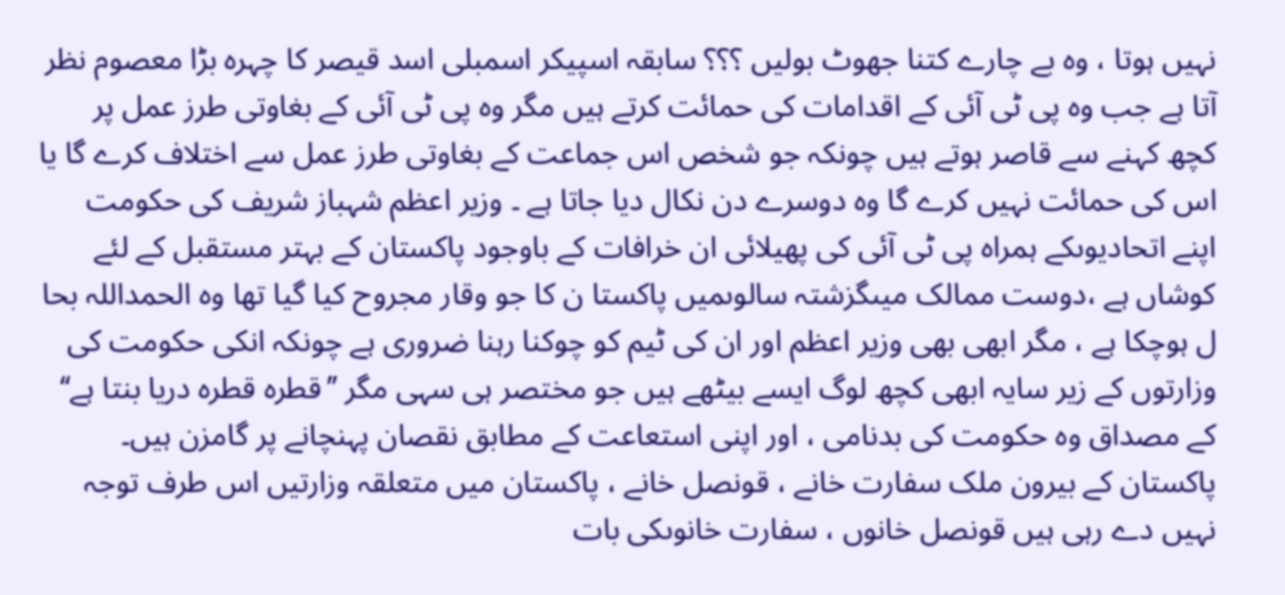نہیں ہوتا ، وہ بے چارے کتنا جھوٹ بولیں ؟؟؟ سابقہ اسپیکر اسمبلی اسد قیصر کا چہرہ بڑا معصوم نظر آتا ہے جب وہ پی ٹی آئی کے اقدامات کی حمائت کرتے ہیں مگر وہ پی ٹی آئی کے بغاوتی طرز عمل پر کچھ کہنے سے قاصر ہوتے ہیں چونکہ جو شخص اس جماعت کے بغاوتی طرز عمل سے اختلاف کرے گا یا اس کی حمائت نہیں کرے گا وہ دوسرے دن نکال دیا جاتا ہے ۔ وزیر اعظم شہباز شریف کی حکومت اپنے اتحادیوںکے ہمراہ پی ٹی آئی کی پھیلائی ان خرافات کے باوجود پاکستان کے بہتر مستقبل کے لئے کوشاں ہے ،دوست ممالک میںگزشتہ سالوںمیں پاکستا ن کا جو وقار مجروح کیا گیا تھا وہ الحمداللہ بحا ل ہوچکا ہے ، مگر ابھی بھی وزیر اعظم اور ان کی ٹیم کو چوکنا رہنا ضروری ہے چونکہ انکی حکومت کی وزارتوں کے زیر سایہ ابھی کچھ لوگ ایسے بیٹھے ہیں جو مختصر ہی سہی مگر ’’قطرہ قطرہ دریا بنتا ہے‘‘ کے مصداق وہ حکومت کی بدنامی ، اور اپنی استعاعت کے مطابق نقصان پہنچانے پر گامزن ہیں۔ پاکستان کے بیرون ملک سفارت خانے ، قونصل خانے ، پاکستان میں متعلقہ وزارتیں اس طرف توجہ نہیں دے رہی ہیں قونصل خانوں ، سفارت خانوںکی بات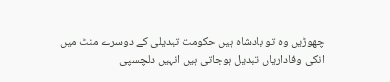چھوڑیں وہ تو بادشاہ ہیں حکومت تبدیلی کے دوسرے منٹ میں انکی وفاداریاں تبدیل ہوجاتی ہیں انہیں دلچسپی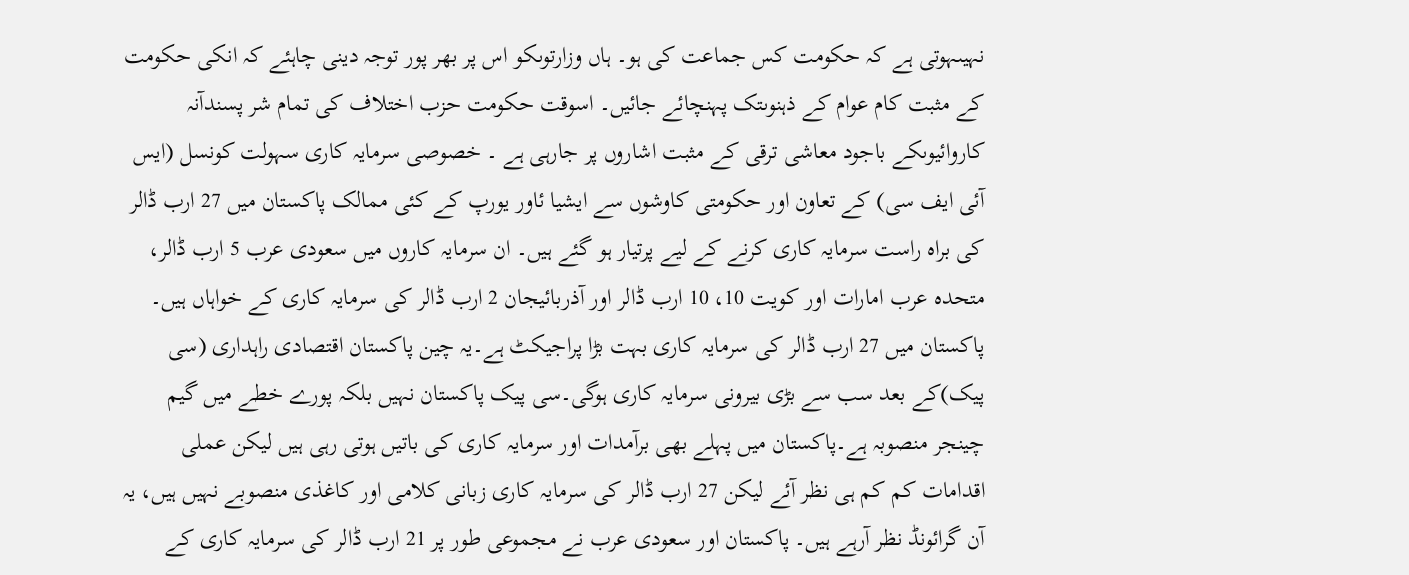نہیںہوتی ہے کہ حکومت کس جماعت کی ہو۔ ہاں وزارتوںکو اس پر بھر پور توجہ دینی چاہئے کہ انکی حکومت کے مثبت کام عوام کے ذہنوںتک پہنچائے جائیں۔ اسوقت حکومت حزب اختلاف کی تمام شر پسندآنہ کاروائیوںکے باجود معاشی ترقی کے مثبت اشاروں پر جارہی ہے ۔ خصوصی سرمایہ کاری سہولت کونسل (ایس آئی ایف سی) کے تعاون اور حکومتی کاوشوں سے ایشیا ئاور یورپ کے کئی ممالک پاکستان میں 27 ارب ڈالر کی براہ راست سرمایہ کاری کرنے کے لیے پرتیار ہو گئے ہیں۔ ان سرمایہ کاروں میں سعودی عرب 5 ارب ڈالر، متحدہ عرب امارات اور کویت 10، 10 ارب ڈالر اور آذربائیجان 2 ارب ڈالر کی سرمایہ کاری کے خواہاں ہیں۔ پاکستان میں 27 ارب ڈالر کی سرمایہ کاری بہت بڑا پراجیکٹ ہے۔یہ چین پاکستان اقتصادی راہداری (سی پیک)کے بعد سب سے بڑی بیرونی سرمایہ کاری ہوگی۔سی پیک پاکستان نہیں بلکہ پورے خطے میں گیم چینجر منصوبہ ہے۔پاکستان میں پہلے بھی برآمدات اور سرمایہ کاری کی باتیں ہوتی رہی ہیں لیکن عملی اقدامات کم کم ہی نظر آئے لیکن 27 ارب ڈالر کی سرمایہ کاری زبانی کلامی اور کاغذی منصوبے نہیں ہیں، یہ آن گرائونڈ نظر آرہے ہیں۔ پاکستان اور سعودی عرب نے مجموعی طور پر 21 ارب ڈالر کی سرمایہ کاری کے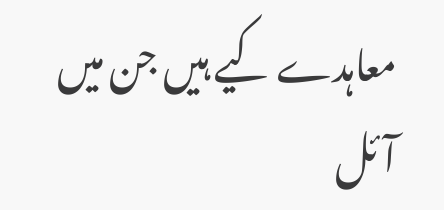معاہدے کیے ہیں جن میں آئل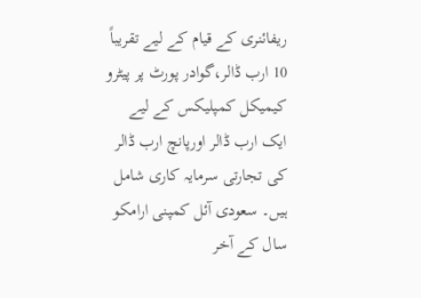ریفائنری کے قیام کے لیے تقریباً 10 ارب ڈالر،گوادر پورٹ پر پیٹرو کیمیکل کمپلیکس کے لیے ایک ارب ڈالر اورپانچ ارب ڈالر کی تجارتی سرمایہ کاری شامل ہیں۔ سعودی آئل کمپنی ارامکو سال کے آخر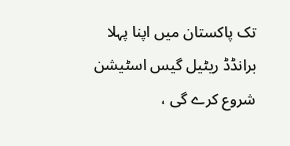تک پاکستان میں اپنا پہلا برانڈڈ ریٹیل گیس اسٹیشن شروع کرے گی ،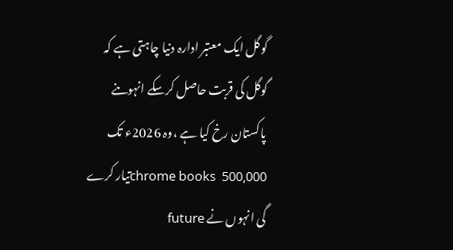گوگل ایک معتبر ادارہ دنیا چاہتی ہے کہ گوگل کی قربت حاصل کرسکے انہوںنے پاکستان رخ کیا ہے ،وہ 2026ء تک 500,000  chrome booksتیار کرے گی انہوں نے future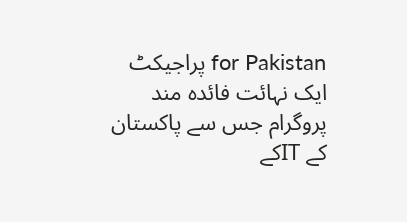for Pakistan پراجیکٹ ایک نہائت فائدہ مند پروگرام جس سے پاکستان کے ITکے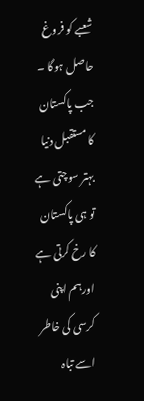شعبے کو فروغ حاصل ہوگا ۔ جب پاکستان کا مستقبل دنیا بہتر سوچتی ہے تو ہی پاکستان کا رخ کرتی ہے اورہم اپنی کرسی کی خاطر اسے تباہ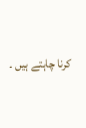کرنا چاہتے ہیں ۔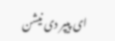ای پیپر دی نیشن